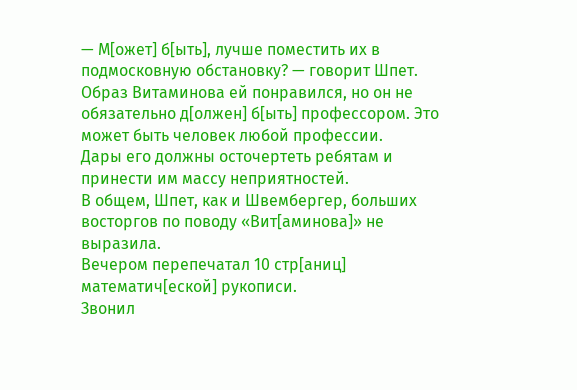— М[ожет] б[ыть], лучше поместить их в подмосковную обстановку? — говорит Шпет.
Образ Витаминова ей понравился, но он не обязательно д[олжен] б[ыть] профессором. Это может быть человек любой профессии.
Дары его должны осточертеть ребятам и принести им массу неприятностей.
В общем, Шпет, как и Швембергер, больших восторгов по поводу «Вит[аминова]» не выразила.
Вечером перепечатал 10 стр[аниц] математич[еской] рукописи.
Звонил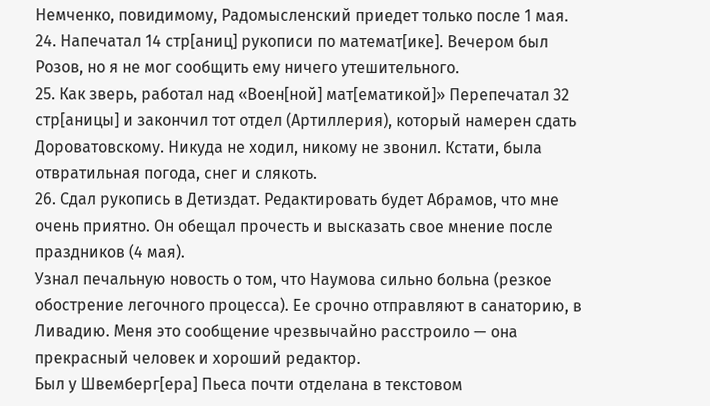Немченко, повидимому, Радомысленский приедет только после 1 мая.
24. Напечатал 14 стр[аниц] рукописи по математ[ике]. Вечером был Розов, но я не мог сообщить ему ничего утешительного.
25. Как зверь, работал над «Воен[ной] мат[ематикой]» Перепечатал 32 стр[аницы] и закончил тот отдел (Артиллерия), который намерен сдать Дороватовскому. Никуда не ходил, никому не звонил. Кстати, была отвратильная погода, снег и слякоть.
26. Сдал рукопись в Детиздат. Редактировать будет Абрамов, что мне очень приятно. Он обещал прочесть и высказать свое мнение после праздников (4 мая).
Узнал печальную новость о том, что Наумова сильно больна (резкое обострение легочного процесса). Ее срочно отправляют в санаторию, в Ливадию. Меня это сообщение чрезвычайно расстроило — она прекрасный человек и хороший редактор.
Был у Швемберг[ера] Пьеса почти отделана в текстовом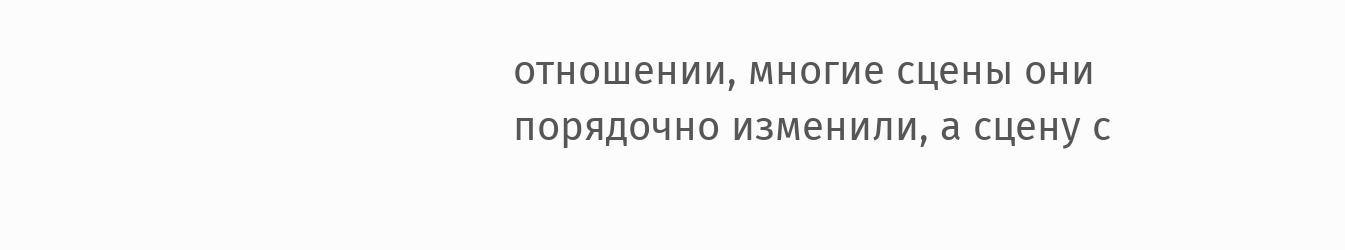отношении, многие сцены они порядочно изменили, а сцену с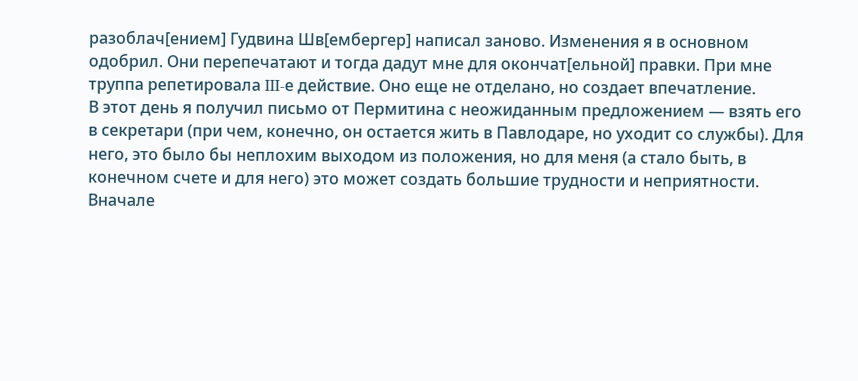разоблач[ением] Гудвина Шв[ембергер] написал заново. Изменения я в основном одобрил. Они перепечатают и тогда дадут мне для окончат[ельной] правки. При мне труппа репетировала III-е действие. Оно еще не отделано, но создает впечатление.
В этот день я получил письмо от Пермитина с неожиданным предложением — взять его в секретари (при чем, конечно, он остается жить в Павлодаре, но уходит со службы). Для него, это было бы неплохим выходом из положения, но для меня (а стало быть, в конечном счете и для него) это может создать большие трудности и неприятности.
Вначале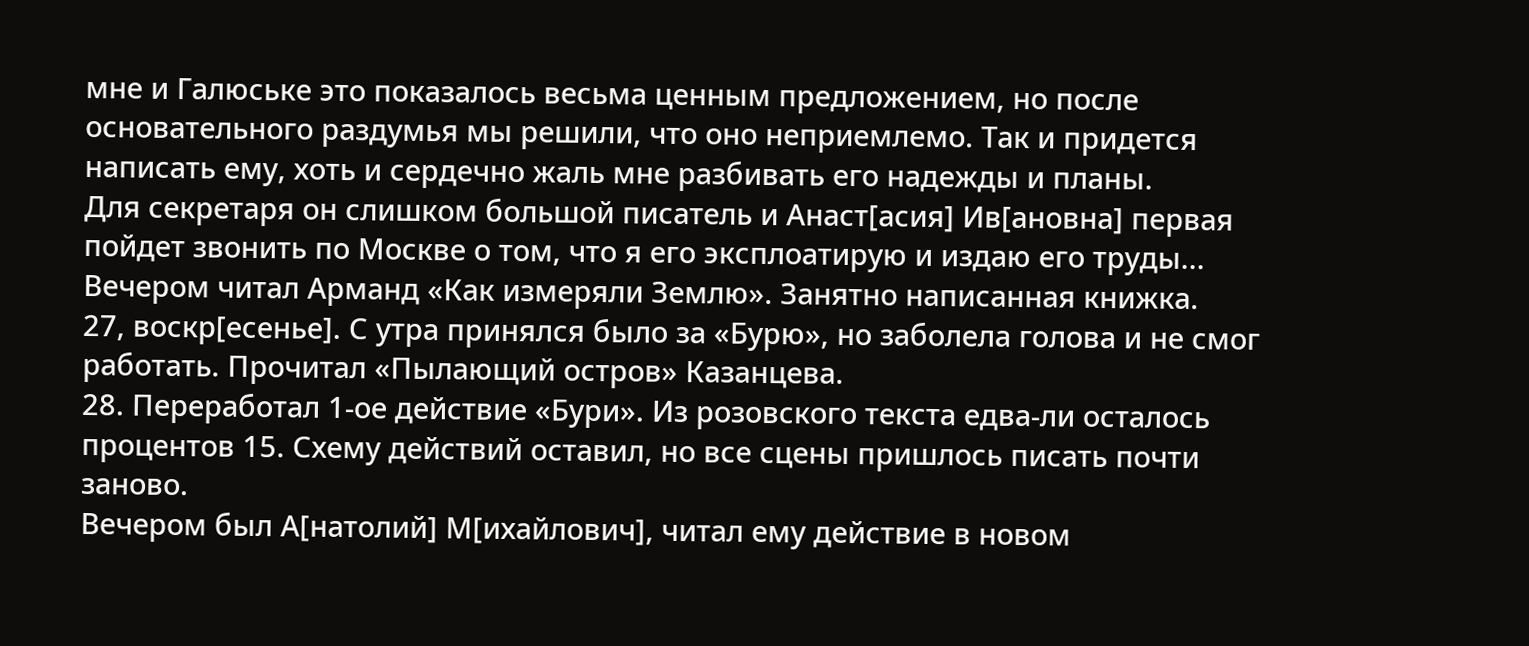мне и Галюське это показалось весьма ценным предложением, но после основательного раздумья мы решили, что оно неприемлемо. Так и придется написать ему, хоть и сердечно жаль мне разбивать его надежды и планы.
Для секретаря он слишком большой писатель и Анаст[асия] Ив[ановна] первая пойдет звонить по Москве о том, что я его эксплоатирую и издаю его труды...
Вечером читал Арманд «Как измеряли Землю». Занятно написанная книжка.
27, воскр[есенье]. С утра принялся было за «Бурю», но заболела голова и не смог работать. Прочитал «Пылающий остров» Казанцева.
28. Переработал 1-ое действие «Бури». Из розовского текста едва-ли осталось процентов 15. Схему действий оставил, но все сцены пришлось писать почти заново.
Вечером был А[натолий] М[ихайлович], читал ему действие в новом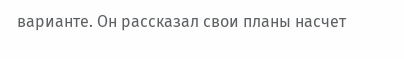варианте. Он рассказал свои планы насчет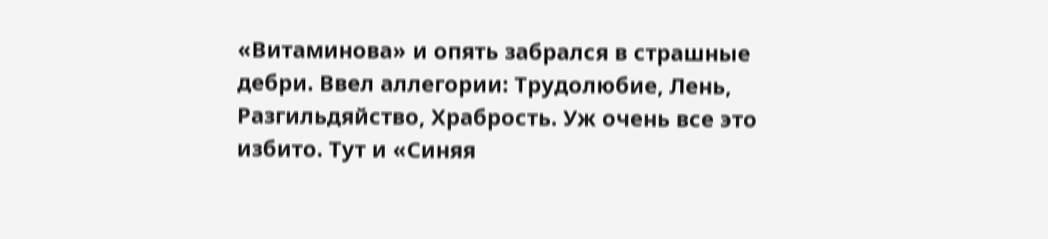«Витаминова» и опять забрался в страшные дебри. Ввел аллегории: Трудолюбие, Лень, Разгильдяйство, Храбрость. Уж очень все это избито. Тут и «Синяя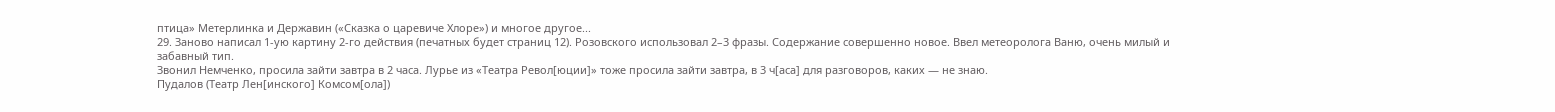птица» Метерлинка и Державин («Сказка о царевиче Хлоре») и многое другое...
29. Заново написал 1-ую картину 2-го действия (печатных будет страниц 12). Розовского использовал 2–3 фразы. Содержание совершенно новое. Ввел метеоролога Ваню, очень милый и забавный тип.
Звонил Немченко, просила зайти завтра в 2 часа. Лурье из «Театра Револ[юции]» тоже просила зайти завтра, в 3 ч[аса] для разговоров, каких — не знаю.
Пудалов (Театр Лен[инского] Комсом[ола])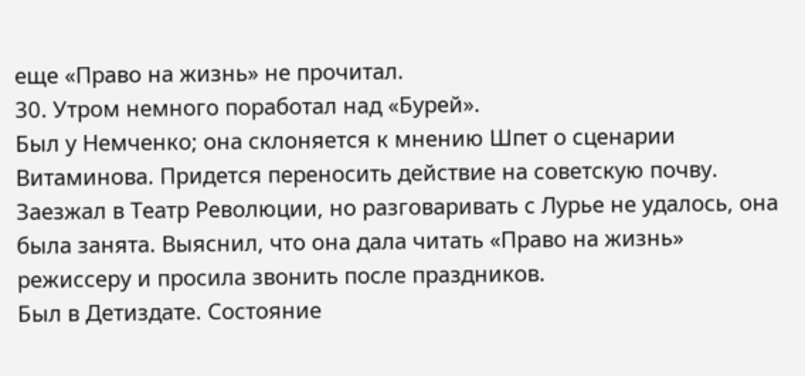еще «Право на жизнь» не прочитал.
30. Утром немного поработал над «Бурей».
Был у Немченко; она склоняется к мнению Шпет о сценарии Витаминова. Придется переносить действие на советскую почву.
Заезжал в Театр Революции, но разговаривать с Лурье не удалось, она была занята. Выяснил, что она дала читать «Право на жизнь» режиссеру и просила звонить после праздников.
Был в Детиздате. Состояние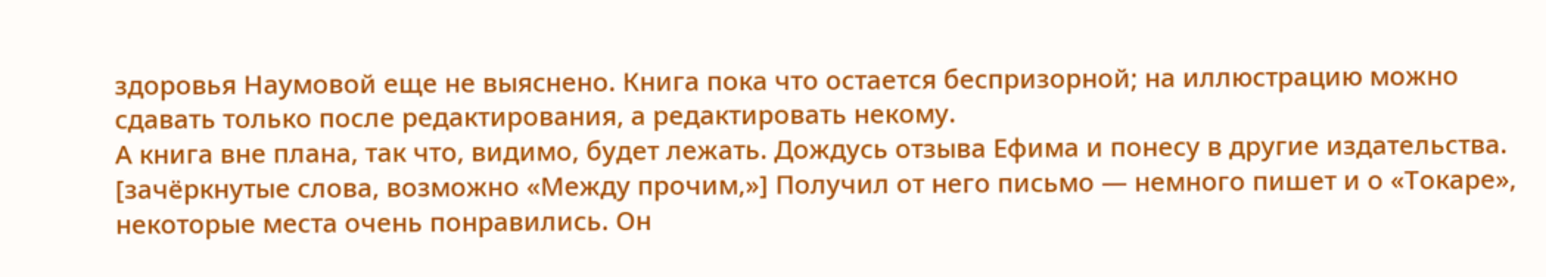здоровья Наумовой еще не выяснено. Книга пока что остается беспризорной; на иллюстрацию можно сдавать только после редактирования, а редактировать некому.
А книга вне плана, так что, видимо, будет лежать. Дождусь отзыва Ефима и понесу в другие издательства.
[зачёркнутые слова, возможно «Между прочим,»] Получил от него письмо — немного пишет и о «Токаре», некоторые места очень понравились. Он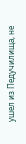ушел из Педучилища, не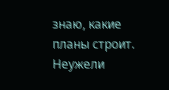знаю, какие планы строит. Неужели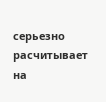серьезно расчитывает на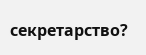секретарство?